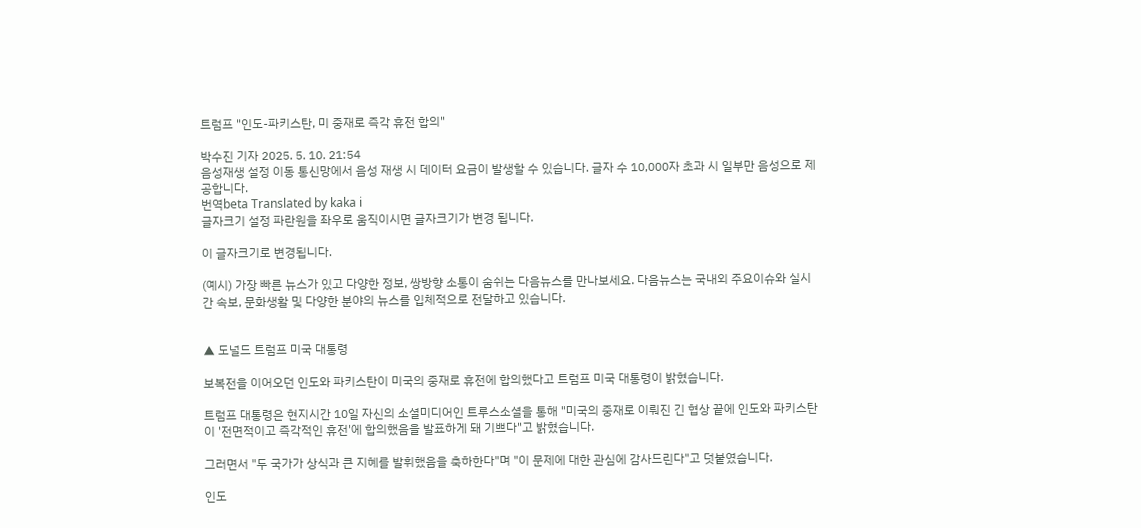트럼프 "인도-파키스탄, 미 중재로 즉각 휴전 합의"

박수진 기자 2025. 5. 10. 21:54
음성재생 설정 이동 통신망에서 음성 재생 시 데이터 요금이 발생할 수 있습니다. 글자 수 10,000자 초과 시 일부만 음성으로 제공합니다.
번역beta Translated by kaka i
글자크기 설정 파란원을 좌우로 움직이시면 글자크기가 변경 됩니다.

이 글자크기로 변경됩니다.

(예시) 가장 빠른 뉴스가 있고 다양한 정보, 쌍방향 소통이 숨쉬는 다음뉴스를 만나보세요. 다음뉴스는 국내외 주요이슈와 실시간 속보, 문화생활 및 다양한 분야의 뉴스를 입체적으로 전달하고 있습니다.


▲ 도널드 트럼프 미국 대통령

보복전을 이어오던 인도와 파키스탄이 미국의 중재로 휴전에 합의했다고 트럼프 미국 대통령이 밝혔습니다.

트럼프 대통령은 현지시간 10일 자신의 소셜미디어인 트루스소셜을 통해 "미국의 중재로 이뤄진 긴 협상 끝에 인도와 파키스탄이 '전면적이고 즉각적인 휴전'에 합의했음을 발표하게 돼 기쁘다"고 밝혔습니다.

그러면서 "두 국가가 상식과 큰 지혜를 발휘했음을 축하한다"며 "이 문제에 대한 관심에 감사드린다"고 덧붙였습니다.

인도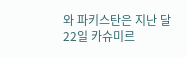와 파키스탄은 지난 달 22일 카슈미르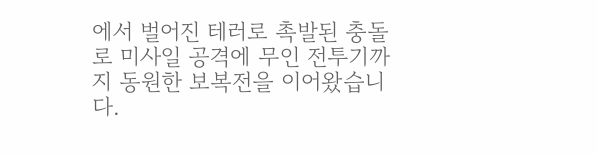에서 벌어진 테러로 촉발된 충돌로 미사일 공격에 무인 전투기까지 동원한 보복전을 이어왔습니다.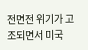전면전 위기가 고조되면서 미국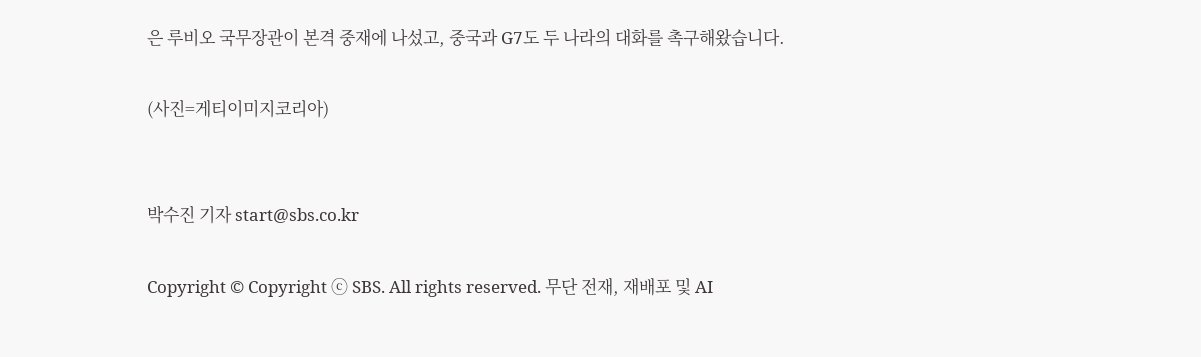은 루비오 국무장관이 본격 중재에 나섰고, 중국과 G7도 두 나라의 대화를 촉구해왔습니다.

(사진=게티이미지코리아)


박수진 기자 start@sbs.co.kr

Copyright © Copyright ⓒ SBS. All rights reserved. 무단 전재, 재배포 및 AI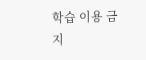학습 이용 금지